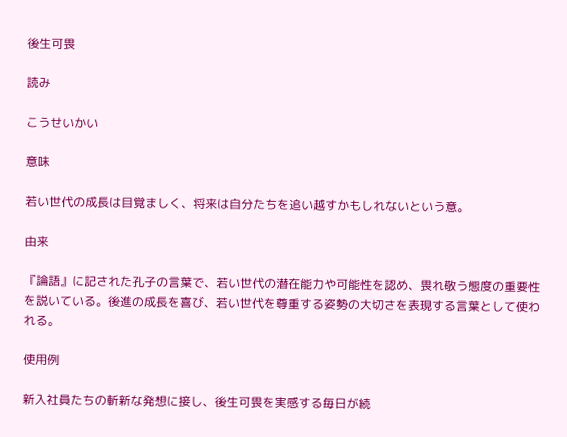後生可畏

読み

こうせいかい

意味

若い世代の成長は目覚ましく、将来は自分たちを追い越すかもしれないという意。

由来

『論語』に記された孔子の言葉で、若い世代の潜在能力や可能性を認め、畏れ敬う態度の重要性を説いている。後進の成長を喜び、若い世代を尊重する姿勢の大切さを表現する言葉として使われる。

使用例

新入社員たちの斬新な発想に接し、後生可畏を実感する毎日が続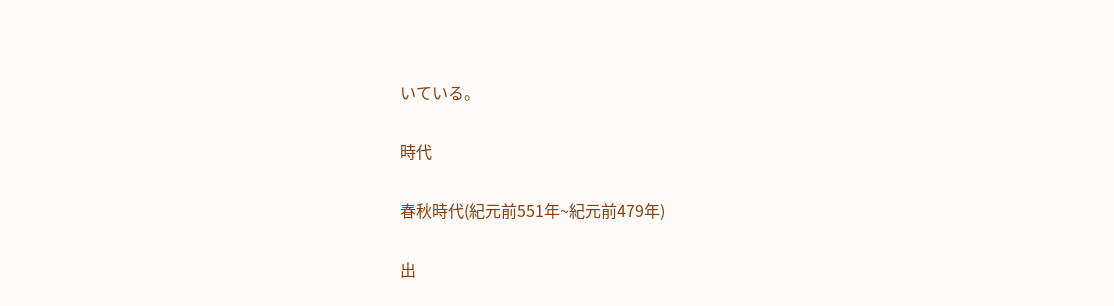いている。

時代

春秋時代(紀元前551年~紀元前479年)

出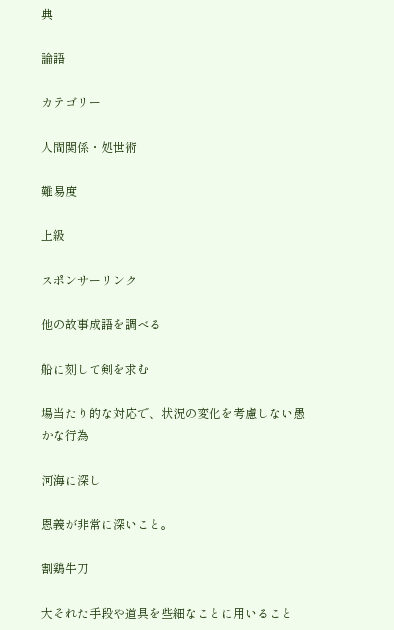典

論語

カテゴリー

人間関係・処世術

難易度

上級

スポンサーリンク

他の故事成語を調べる

船に刻して剣を求む

場当たり的な対応で、状況の変化を考慮しない愚かな行為

河海に深し

恩義が非常に深いこと。

割鶏牛刀

大それた手段や道具を些細なことに用いること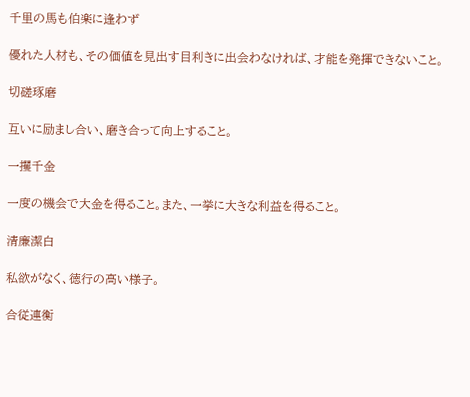千里の馬も伯楽に逢わず

優れた人材も、その価値を見出す目利きに出会わなければ、才能を発揮できないこと。

切磋琢磨

互いに励まし合い、磨き合って向上すること。

一攫千金

一度の機会で大金を得ること。また、一挙に大きな利益を得ること。

清廉潔白

私欲がなく、徳行の高い様子。

合従連衡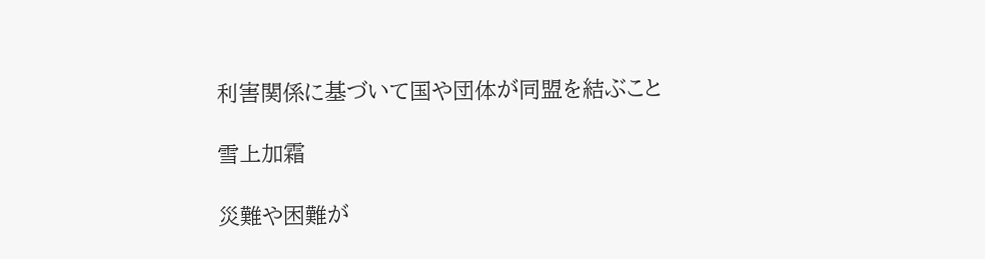利害関係に基づいて国や団体が同盟を結ぶこと

雪上加霜

災難や困難が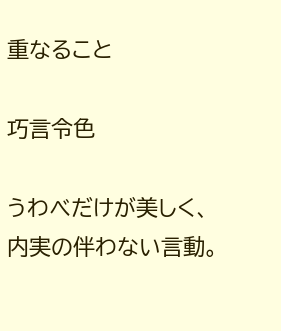重なること

巧言令色

うわべだけが美しく、内実の伴わない言動。